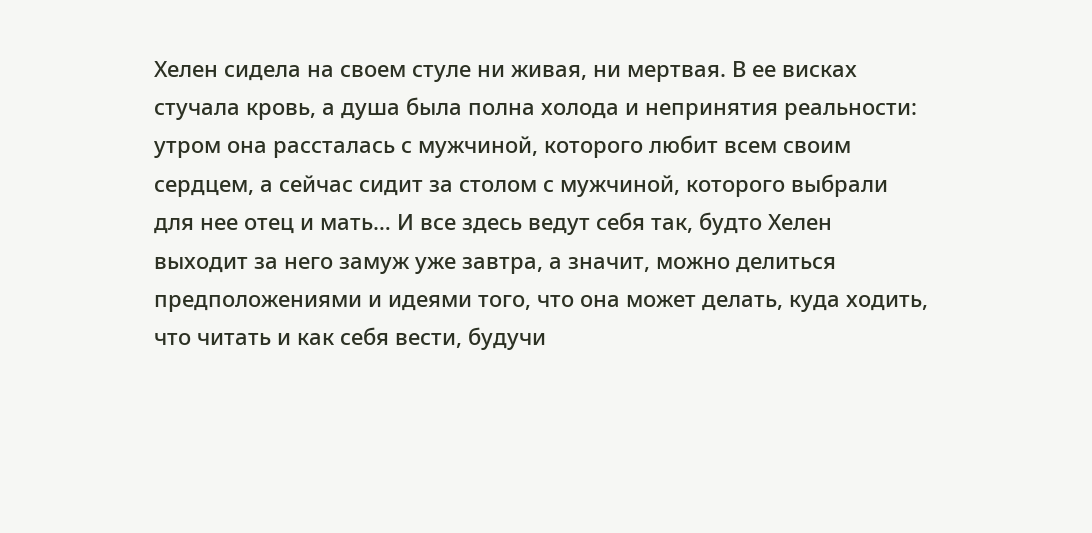Хелен сидела на своем стуле ни живая, ни мертвая. В ее висках стучала кровь, а душа была полна холода и непринятия реальности: утром она рассталась с мужчиной, которого любит всем своим сердцем, а сейчас сидит за столом с мужчиной, которого выбрали для нее отец и мать… И все здесь ведут себя так, будто Хелен выходит за него замуж уже завтра, а значит, можно делиться предположениями и идеями того, что она может делать, куда ходить, что читать и как себя вести, будучи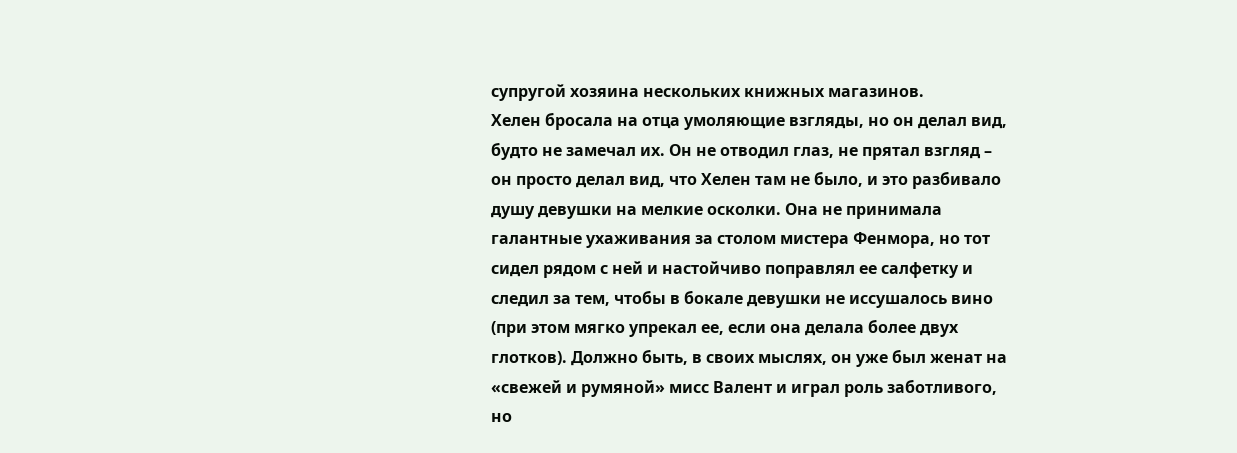супругой хозяина нескольких книжных магазинов.
Хелен бросала на отца умоляющие взгляды, но он делал вид, будто не замечал их. Он не отводил глаз, не прятал взгляд – он просто делал вид, что Хелен там не было, и это разбивало душу девушки на мелкие осколки. Она не принимала галантные ухаживания за столом мистера Фенмора, но тот сидел рядом с ней и настойчиво поправлял ее салфетку и следил за тем, чтобы в бокале девушки не иссушалось вино (при этом мягко упрекал ее, если она делала более двух глотков). Должно быть, в своих мыслях, он уже был женат на «свежей и румяной» мисс Валент и играл роль заботливого, но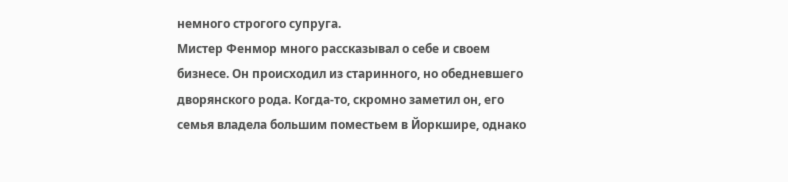немного строгого супруга.
Мистер Фенмор много рассказывал о себе и своем бизнесе. Он происходил из старинного, но обедневшего дворянского рода. Когда-то, скромно заметил он, его семья владела большим поместьем в Йоркшире, однако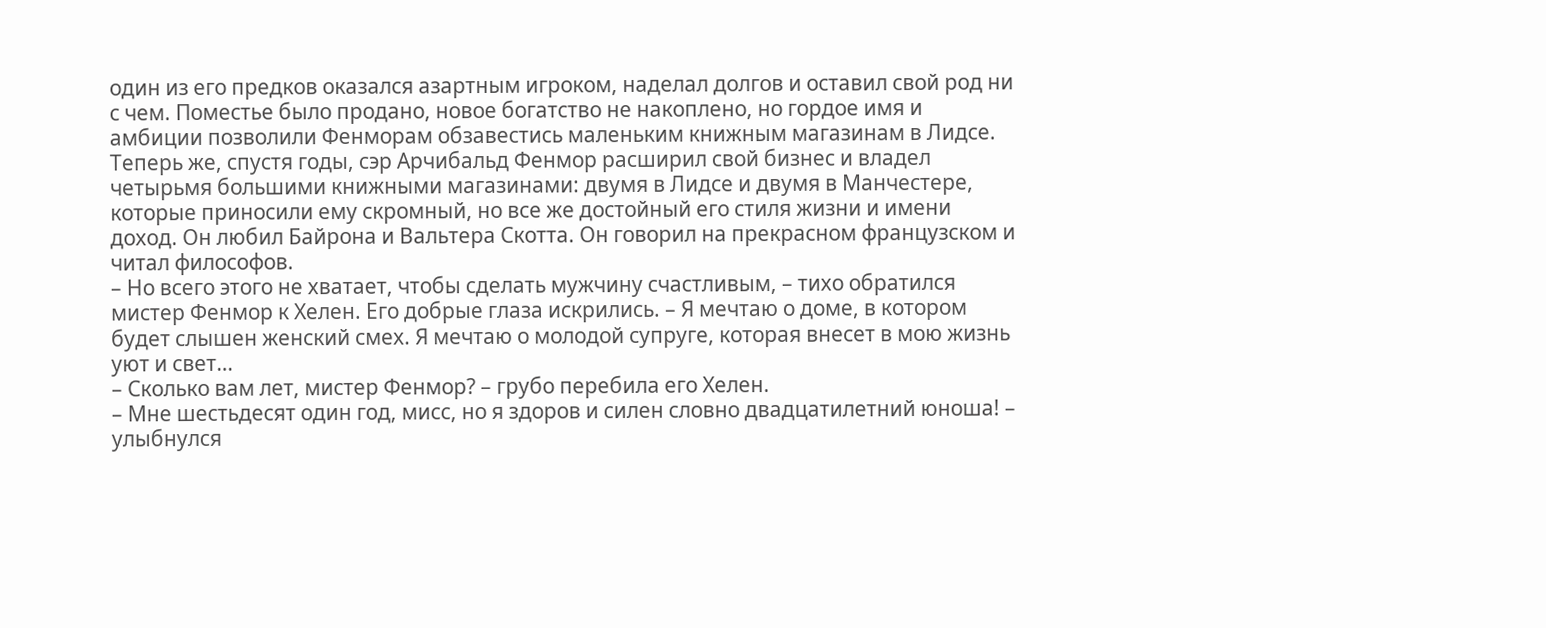один из его предков оказался азартным игроком, наделал долгов и оставил свой род ни с чем. Поместье было продано, новое богатство не накоплено, но гордое имя и амбиции позволили Фенморам обзавестись маленьким книжным магазинам в Лидсе. Теперь же, спустя годы, сэр Арчибальд Фенмор расширил свой бизнес и владел четырьмя большими книжными магазинами: двумя в Лидсе и двумя в Манчестере, которые приносили ему скромный, но все же достойный его стиля жизни и имени доход. Он любил Байрона и Вальтера Скотта. Он говорил на прекрасном французском и читал философов.
– Но всего этого не хватает, чтобы сделать мужчину счастливым, – тихо обратился мистер Фенмор к Хелен. Его добрые глаза искрились. – Я мечтаю о доме, в котором будет слышен женский смех. Я мечтаю о молодой супруге, которая внесет в мою жизнь уют и свет…
– Сколько вам лет, мистер Фенмор? – грубо перебила его Хелен.
– Мне шестьдесят один год, мисс, но я здоров и силен словно двадцатилетний юноша! – улыбнулся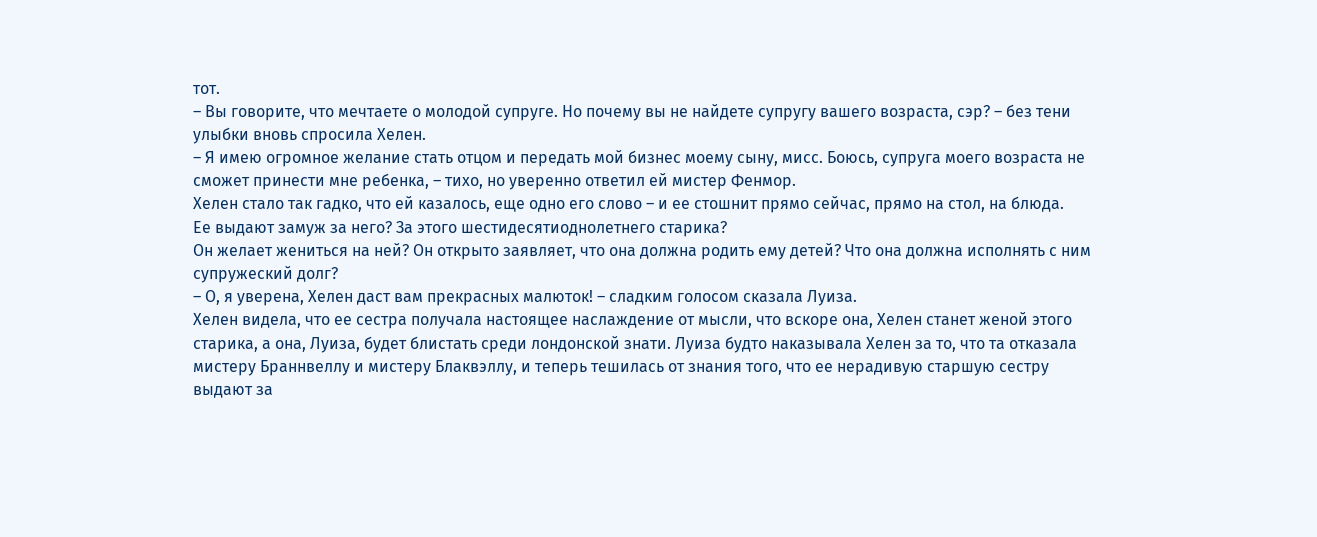тот.
– Вы говорите, что мечтаете о молодой супруге. Но почему вы не найдете супругу вашего возраста, сэр? – без тени улыбки вновь спросила Хелен.
– Я имею огромное желание стать отцом и передать мой бизнес моему сыну, мисс. Боюсь, супруга моего возраста не сможет принести мне ребенка, – тихо, но уверенно ответил ей мистер Фенмор.
Хелен стало так гадко, что ей казалось, еще одно его слово – и ее стошнит прямо сейчас, прямо на стол, на блюда.
Ее выдают замуж за него? За этого шестидесятиоднолетнего старика?
Он желает жениться на ней? Он открыто заявляет, что она должна родить ему детей? Что она должна исполнять с ним супружеский долг?
– О, я уверена, Хелен даст вам прекрасных малюток! – сладким голосом сказала Луиза.
Хелен видела, что ее сестра получала настоящее наслаждение от мысли, что вскоре она, Хелен станет женой этого старика, а она, Луиза, будет блистать среди лондонской знати. Луиза будто наказывала Хелен за то, что та отказала мистеру Браннвеллу и мистеру Блаквэллу, и теперь тешилась от знания того, что ее нерадивую старшую сестру выдают за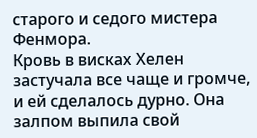старого и седого мистера Фенмора.
Кровь в висках Хелен застучала все чаще и громче, и ей сделалось дурно. Она залпом выпила свой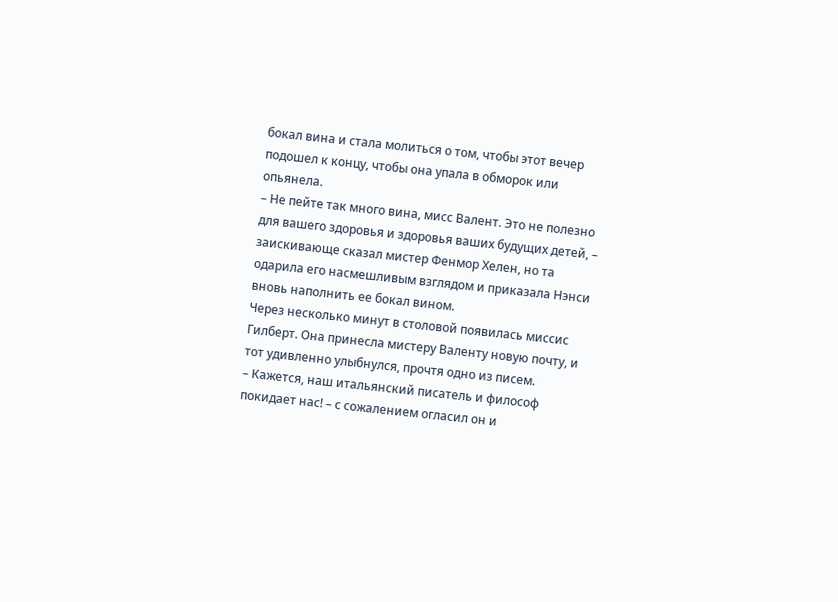бокал вина и стала молиться о том, чтобы этот вечер подошел к концу, чтобы она упала в обморок или опьянела.
– Не пейте так много вина, мисс Валент. Это не полезно для вашего здоровья и здоровья ваших будущих детей, – заискивающе сказал мистер Фенмор Хелен, но та одарила его насмешливым взглядом и приказала Нэнси вновь наполнить ее бокал вином.
Через несколько минут в столовой появилась миссис Гилберт. Она принесла мистеру Валенту новую почту, и тот удивленно улыбнулся, прочтя одно из писем.
– Кажется, наш итальянский писатель и философ покидает нас! – с сожалением огласил он и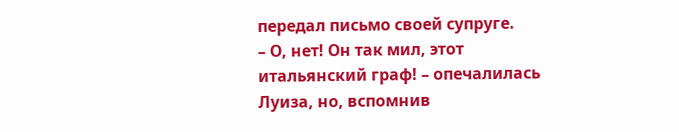передал письмо своей супруге.
– О, нет! Он так мил, этот итальянский граф! – опечалилась Луиза, но, вспомнив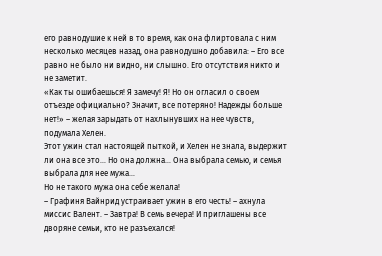его равнодушие к ней в то время, как она флиртовала с ним несколько месяцев назад, она равнодушно добавила: – Его все равно не было ни видно, ни слышно. Его отсутствия никто и не заметит.
«Как ты ошибаешься! Я замечу! Я! Но он огласил о своем отъезде официально? Значит, все потеряно! Надежды больше нет!» – желая зарыдать от нахлынувших на нее чувств, подумала Хелен.
Этот ужин стал настоящей пыткой, и Хелен не знала, выдержит ли она все это… Но она должна… Она выбрала семью, и семья выбрала для нее мужа…
Но не такого мужа она себе желала!
– Графиня Вайнрид устраивает ужин в его честь! – ахнула миссис Валент. – Завтра! В семь вечера! И приглашены все дворяне семьи, кто не разъехался!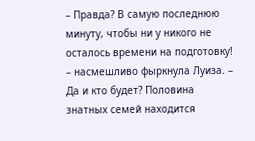– Правда? В самую последнюю минуту, чтобы ни у никого не осталось времени на подготовку! – насмешливо фыркнула Луиза. – Да и кто будет? Половина знатных семей находится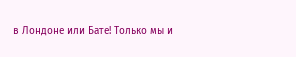в Лондоне или Бате! Только мы и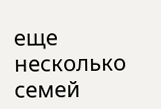еще несколько семей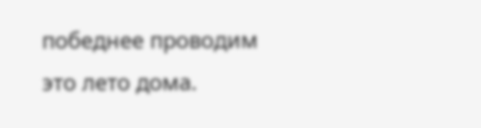победнее проводим это лето дома.